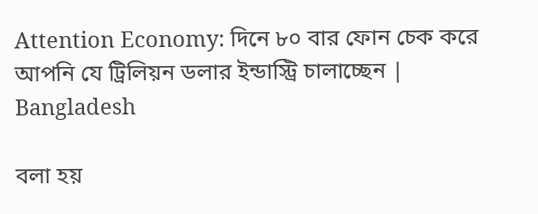Attention Economy: দিনে ৮০ বার ফোন চেক করে আপনি যে ট্রিলিয়ন ডলার ইন্ডাস্ট্রি চালাচ্ছেন | Bangladesh

বলা হয়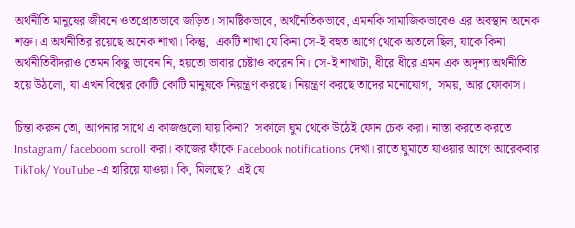অর্থনীতি মানুষের জীবনে ওতপ্রোতভাবে জড়িত। সামষ্টিকভাবে, অর্থনৈতিকভাবে, এমনকি সামাজিকভাবেও এর অবস্থান অনেক শক্ত। এ অর্থনীতির রয়েছে অনেক শাখা। কিন্তু,  একটি শাখা যে কিনা সে-ই বহুত আগে থেকে অতলে ছিল, যাকে কিনা অর্থনীতিবীদরাও তেমন কিছু ভাবেন নি, হয়তো ভাবার চেষ্টাও করেন নি। সে-ই শাখাটা, ধীরে ধীরে এমন এক অদৃশ্য অর্থনীতি হয়ে উঠলো, যা এখন বিশ্বের কোটি কোটি মানুষকে নিয়ন্ত্রণ করছে। নিয়ন্ত্রণ করছে তাদের মনোযোগ,  সময়, আর ফোকাস।

চিন্তা করুন তো, আপনার সাথে এ কাজগুলো যায় কিনা?  সকালে ঘুম থেকে উঠেই ফোন চেক করা। নাস্তা করতে করতে Instagram/ faceboom scroll করা। কাজের ফাঁকে Facebook notifications দেখা। রাতে ঘুমাতে যাওয়ার আগে আরেকবার TikTok/ YouTube -এ হারিয়ে যাওয়া। কি, মিলছে?  এই যে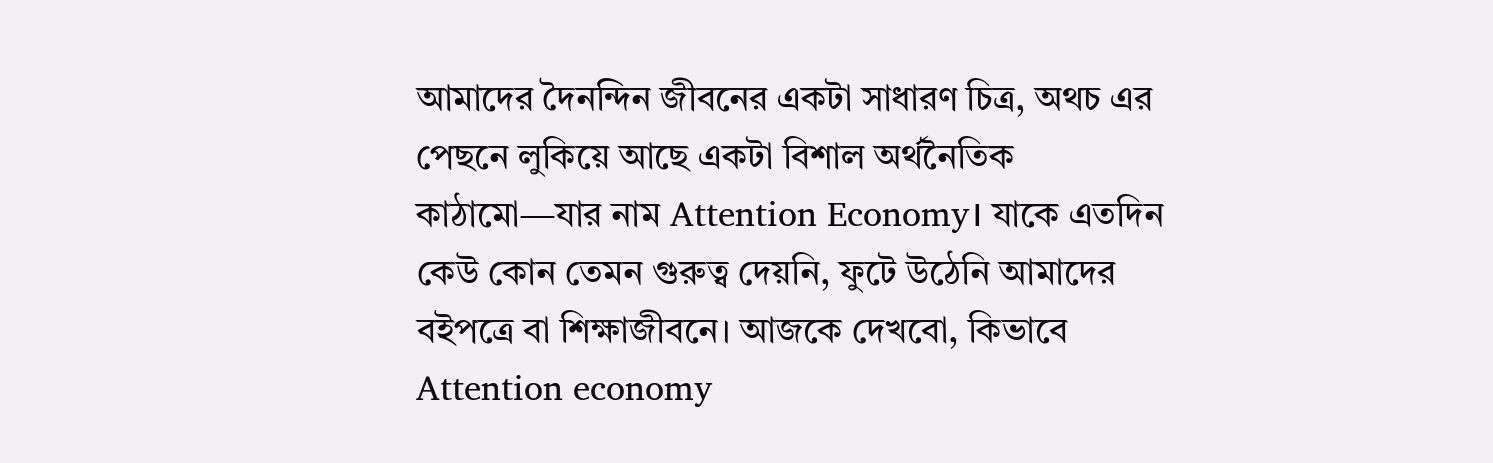আমাদের দৈনন্দিন জীবনের একটা সাধারণ চিত্র, অথচ এর পেছনে লুকিয়ে আছে একটা বিশাল অর্থনৈতিক কাঠামো—যার নাম Attention Economy। যাকে এতদিন কেউ কোন তেমন গুরুত্ব দেয়নি, ফুটে উঠেনি আমাদের বইপত্রে বা শিক্ষাজীবনে। আজকে দেখবো, কিভাবে Attention economy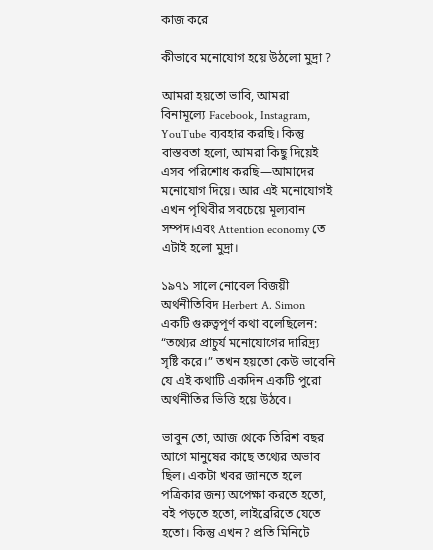কাজ করে

কীভাবে মনোযোগ হয়ে উঠলো মুদ্রা ?

আমরা হয়তো ভাবি, আমরা বিনামূল্যে Facebook, Instagram, YouTube ব্যবহার করছি। কিন্তু বাস্তবতা হলো, আমরা কিছু দিয়েই এসব পরিশোধ করছি—আমাদের মনোযোগ দিয়ে। আর এই মনোযোগই এখন পৃথিবীর সবচেয়ে মূল্যবান সম্পদ।এবং Attention economy তে এটাই হলো মুদ্রা।

১৯৭১ সালে নোবেল বিজয়ী অর্থনীতিবিদ Herbert A. Simon একটি গুরুত্বপূর্ণ কথা বলেছিলেন: “তথ্যের প্রাচুর্য মনোযোগের দারিদ্র্য সৃষ্টি করে।” তখন হয়তো কেউ ভাবেনি যে এই কথাটি একদিন একটি পুরো অর্থনীতির ভিত্তি হয়ে উঠবে।

ভাবুন তো, আজ থেকে তিরিশ বছর আগে মানুষের কাছে তথ্যের অভাব ছিল। একটা খবর জানতে হলে পত্রিকার জন্য অপেক্ষা করতে হতো, বই পড়তে হতো, লাইব্রেরিতে যেতে হতো। কিন্তু এখন? প্রতি মিনিটে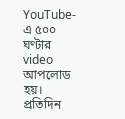YouTube-এ ৫০০ ঘণ্টার video আপলোড হয়। প্রতিদিন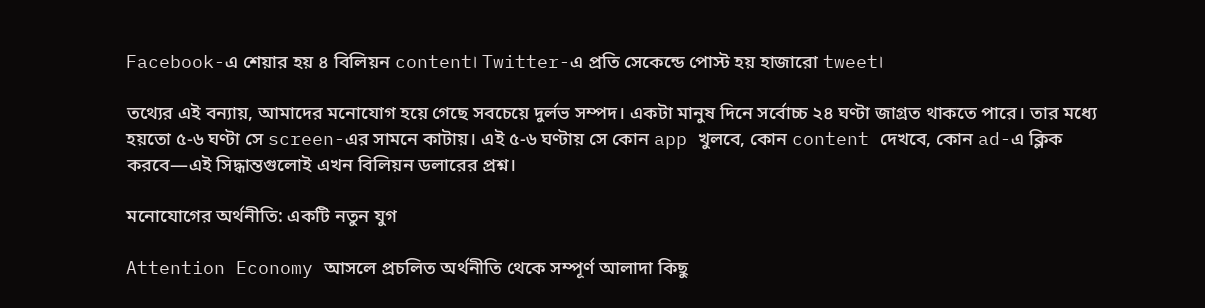Facebook-এ শেয়ার হয় ৪ বিলিয়ন content। Twitter-এ প্রতি সেকেন্ডে পোস্ট হয় হাজারো tweet।

তথ্যের এই বন্যায়, আমাদের মনোযোগ হয়ে গেছে সবচেয়ে দুর্লভ সম্পদ। একটা মানুষ দিনে সর্বোচ্চ ২৪ ঘণ্টা জাগ্রত থাকতে পারে। তার মধ্যে হয়তো ৫-৬ ঘণ্টা সে screen-এর সামনে কাটায়। এই ৫-৬ ঘণ্টায় সে কোন app খুলবে, কোন content দেখবে, কোন ad-এ ক্লিক করবে—এই সিদ্ধান্তগুলোই এখন বিলিয়ন ডলারের প্রশ্ন।

মনোযোগের অর্থনীতি: একটি নতুন যুগ

Attention Economy আসলে প্রচলিত অর্থনীতি থেকে সম্পূর্ণ আলাদা কিছু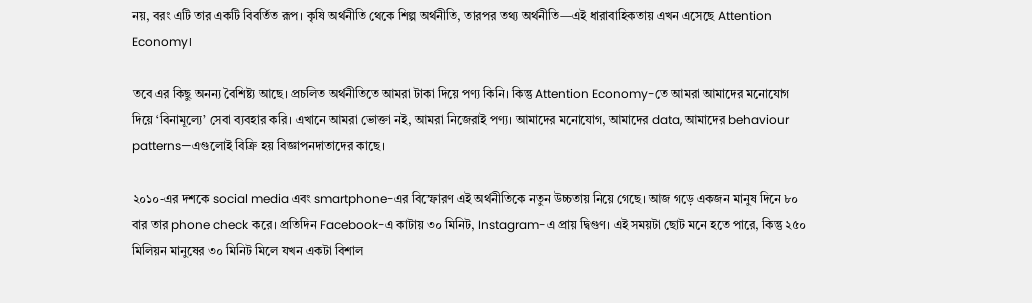নয়, বরং এটি তার একটি বিবর্তিত রূপ। কৃষি অর্থনীতি থেকে শিল্প অর্থনীতি, তারপর তথ্য অর্থনীতি—এই ধারাবাহিকতায় এখন এসেছে Attention Economy।

তবে এর কিছু অনন্য বৈশিষ্ট্য আছে। প্রচলিত অর্থনীতিতে আমরা টাকা দিয়ে পণ্য কিনি। কিন্তু Attention Economy-তে আমরা আমাদের মনোযোগ দিয়ে ‘বিনামূল্যে’ সেবা ব্যবহার করি। এখানে আমরা ভোক্তা নই, আমরা নিজেরাই পণ্য। আমাদের মনোযোগ, আমাদের data, আমাদের behaviour patterns—এগুলোই বিক্রি হয় বিজ্ঞাপনদাতাদের কাছে।

২০১০-এর দশকে social media এবং smartphone-এর বিস্ফোরণ এই অর্থনীতিকে নতুন উচ্চতায় নিয়ে গেছে। আজ গড়ে একজন মানুষ দিনে ৮০ বার তার phone check করে। প্রতিদিন Facebook-এ কাটায় ৩০ মিনিট, Instagram-এ প্রায় দ্বিগুণ। এই সময়টা ছোট মনে হতে পারে, কিন্তু ২৫০ মিলিয়ন মানুষের ৩০ মিনিট মিলে যখন একটা বিশাল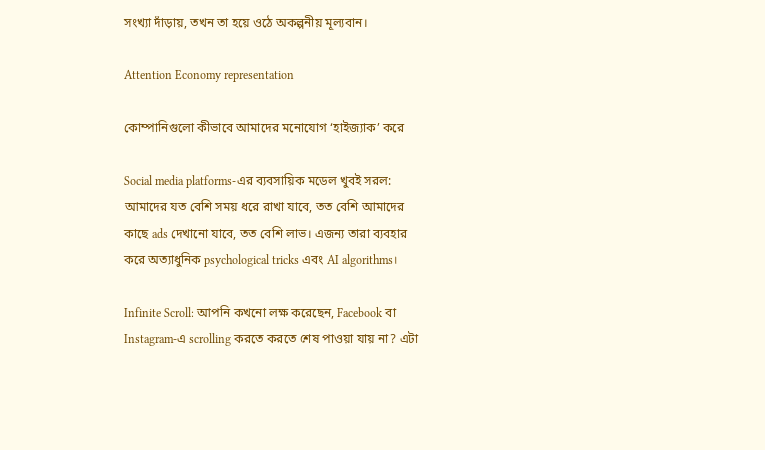সংখ্যা দাঁড়ায়, তখন তা হয়ে ওঠে অকল্পনীয় মূল্যবান।

Attention Economy representation

কোম্পানিগুলো কীভাবে আমাদের মনোযোগ ‘হাইজ্যাক’ করে

Social media platforms-এর ব্যবসায়িক মডেল খুবই সরল: আমাদের যত বেশি সময় ধরে রাখা যাবে, তত বেশি আমাদের কাছে ads দেখানো যাবে, তত বেশি লাভ। এজন্য তারা ব্যবহার করে অত্যাধুনিক psychological tricks এবং AI algorithms।

Infinite Scroll: আপনি কখনো লক্ষ করেছেন, Facebook বা Instagram-এ scrolling করতে করতে শেষ পাওয়া যায় না? এটা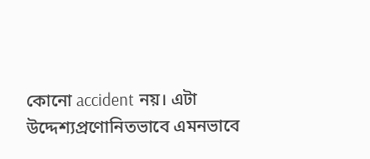কোনো accident নয়। এটা উদ্দেশ্যপ্রণোনিতভাবে এমনভাবে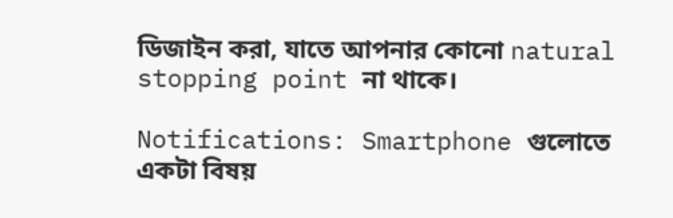ডিজাইন করা, যাতে আপনার কোনো natural stopping point না থাকে।

Notifications: Smartphone গুলোতে একটা বিষয়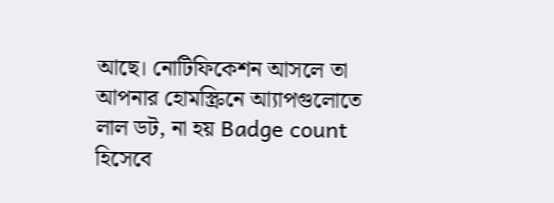আছে। নোটিফিকেশন আসলে তা আপনার হোমস্ক্রিনে আ্যাপগুলোতে লাল ডট, না হয় Badge count হিসেবে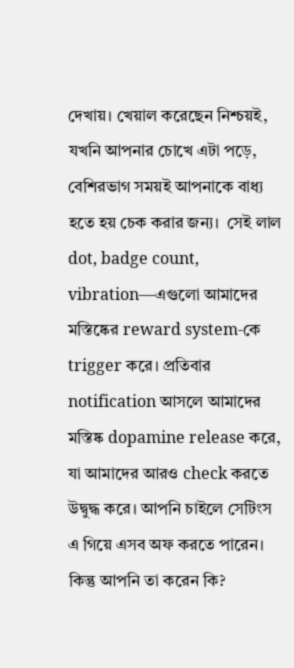দেখায়। খেয়াল করেছেন নিশ্চয়ই,  যখনি আপনার চোখে এটা পড়ে, বেশিরভাগ সময়ই আপনাকে বাধ্য হতে হয় চেক করার জন্য।  সেই লাল dot, badge count, vibration—এগুলো আমাদের মস্তিষ্কের reward system-কে trigger করে। প্রতিবার notification আসলে আমাদের মস্তিষ্ক dopamine release করে, যা আমাদের আরও check করতে উদ্বুদ্ধ করে। আপনি চাইলে সেটিংস এ গিয়ে এসব অফ করতে পারেন। কিন্তু আপনি তা করেন কি?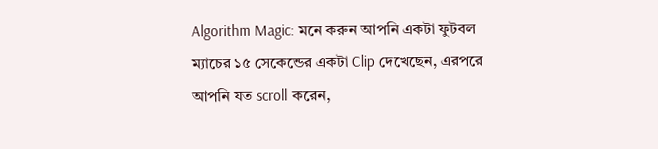Algorithm Magic: মনে করুন আপনি একটা ফুটবল ম্যাচের ১৫ সেকেন্ডের একটা Clip দেখেছেন, এরপরে আপনি যত scroll করেন,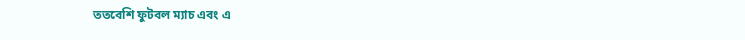ততবেশি ফুটবল ম্যাচ এবং এ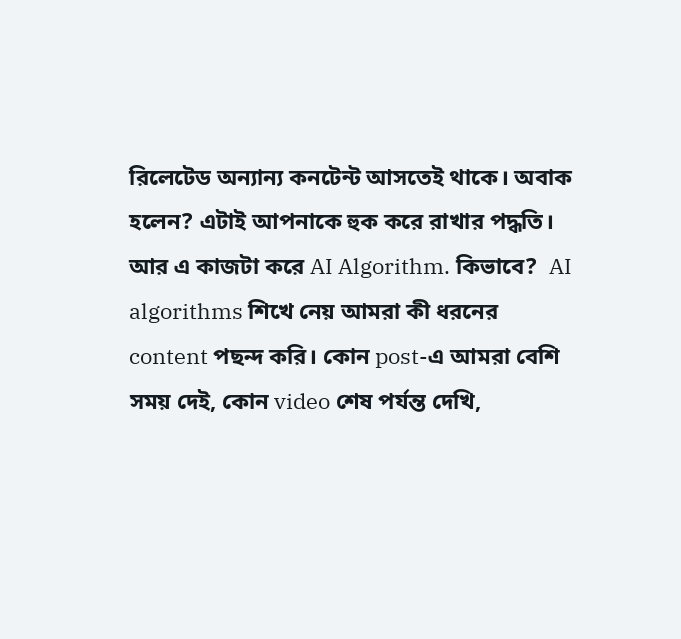রিলেটেড অন্যান্য কনটেন্ট আসতেই থাকে। অবাক হলেন? এটাই আপনাকে হুক করে রাখার পদ্ধতি। আর এ কাজটা করে AI Algorithm. কিভাবে?  AI algorithms শিখে নেয় আমরা কী ধরনের content পছন্দ করি। কোন post-এ আমরা বেশি সময় দেই, কোন video শেষ পর্যন্ত দেখি,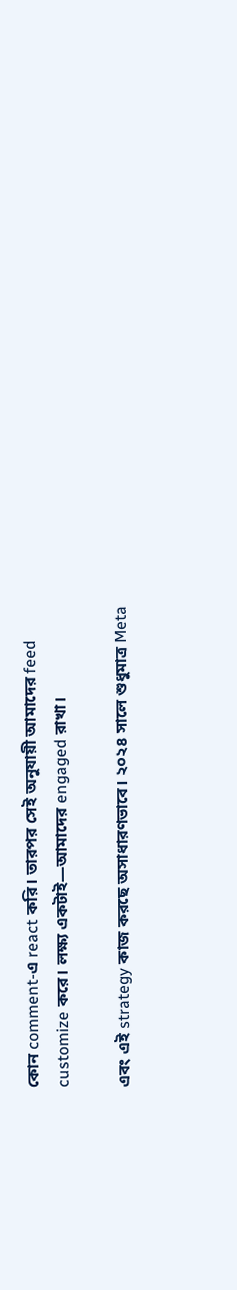কোন comment-এ react করি। তারপর সেই অনুযায়ী আমাদের feed customize করে। লক্ষ্য একটাই—আমাদের engaged রাখা।

এবং এই strategy কাজ করছে অসাধারণভাবে। ২০২৪ সালে শুধুমাত্র Meta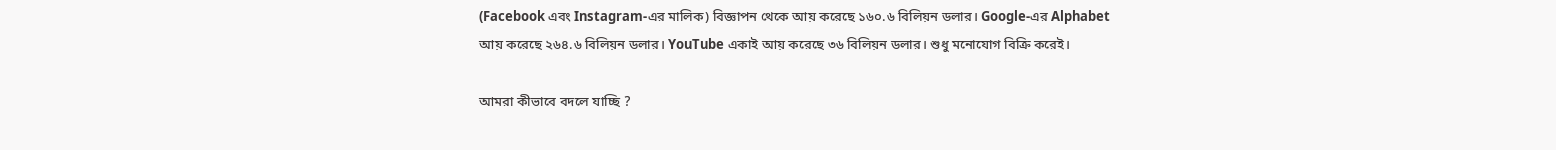(Facebook এবং Instagram-এর মালিক) বিজ্ঞাপন থেকে আয় করেছে ১৬০.৬ বিলিয়ন ডলার। Google-এর Alphabet আয় করেছে ২৬৪.৬ বিলিয়ন ডলার। YouTube একাই আয় করেছে ৩৬ বিলিয়ন ডলার। শুধু মনোযোগ বিক্রি করেই।

আমরা কীভাবে বদলে যাচ্ছি ?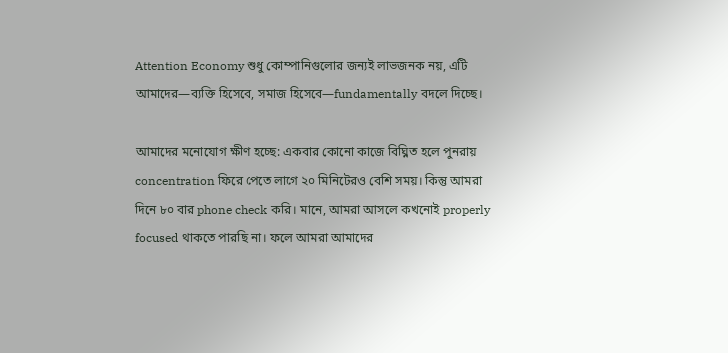Attention Economy শুধু কোম্পানিগুলোর জন্যই লাভজনক নয়, এটি আমাদের—ব্যক্তি হিসেবে, সমাজ হিসেবে—fundamentally বদলে দিচ্ছে।

আমাদের মনোযোগ ক্ষীণ হচ্ছে: একবার কোনো কাজে বিঘ্নিত হলে পুনরায় concentration ফিরে পেতে লাগে ২০ মিনিটেরও বেশি সময়। কিন্তু আমরা দিনে ৮০ বার phone check করি। মানে, আমরা আসলে কখনোই properly focused থাকতে পারছি না। ফলে আমরা আমাদের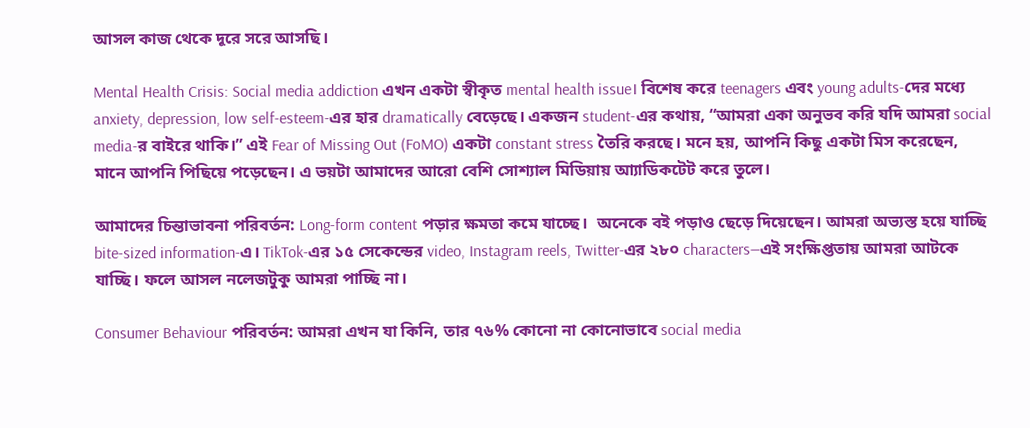আসল কাজ থেকে দূরে সরে আসছি।

Mental Health Crisis: Social media addiction এখন একটা স্বীকৃত mental health issue। বিশেষ করে teenagers এবং young adults-দের মধ্যে anxiety, depression, low self-esteem-এর হার dramatically বেড়েছে। একজন student-এর কথায়, “আমরা একা অনুভব করি যদি আমরা social media-র বাইরে থাকি।” এই Fear of Missing Out (FoMO) একটা constant stress তৈরি করছে। মনে হয়, আপনি কিছু একটা মিস করেছেন,  মানে আপনি পিছিয়ে পড়েছেন। এ ভয়টা আমাদের আরো বেশি সোশ্যাল মিডিয়ায় আ্যাডিকটেট করে তুলে।

আমাদের চিন্তাভাবনা পরিবর্তন: Long-form content পড়ার ক্ষমতা কমে যাচ্ছে।  অনেকে বই পড়াও ছেড়ে দিয়েছেন। আমরা অভ্যস্ত হয়ে যাচ্ছি bite-sized information-এ। TikTok-এর ১৫ সেকেন্ডের video, Instagram reels, Twitter-এর ২৮০ characters—এই সংক্ষিপ্ততায় আমরা আটকে যাচ্ছি। ফলে আসল নলেজটুকু আমরা পাচ্ছি না।

Consumer Behaviour পরিবর্তন: আমরা এখন যা কিনি, তার ৭৬% কোনো না কোনোভাবে social media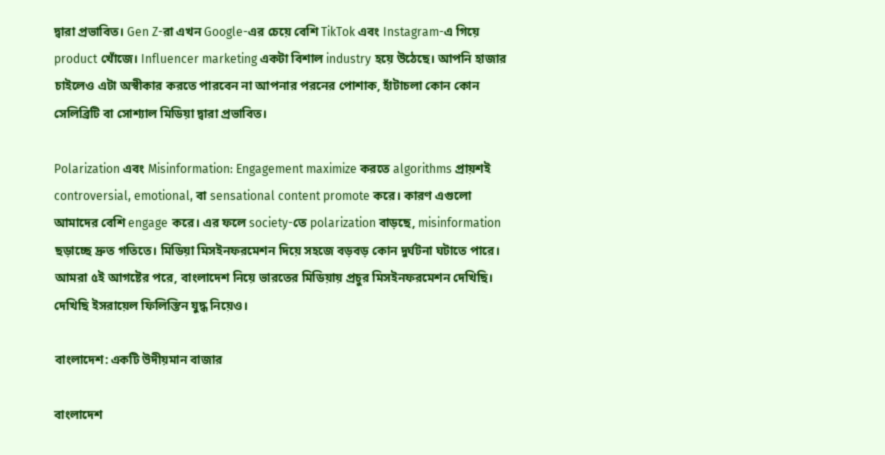দ্বারা প্রভাবিত। Gen Z-রা এখন Google-এর চেয়ে বেশি TikTok এবং Instagram-এ গিয়ে product খোঁজে। Influencer marketing একটা বিশাল industry হয়ে উঠেছে। আপনি হাজার চাইলেও এটা অস্বীকার করতে পারবেন না আপনার পরনের পোশাক, হাঁটাচলা কোন কোন সেলিব্রিটি বা সোশ্যাল মিডিয়া দ্বারা প্রভাবিত।

Polarization এবং Misinformation: Engagement maximize করতে algorithms প্রায়শই controversial, emotional, বা sensational content promote করে। কারণ এগুলো আমাদের বেশি engage করে। এর ফলে society-তে polarization বাড়ছে, misinformation ছড়াচ্ছে দ্রুত গতিতে। মিডিয়া মিসইনফরমেশন দিয়ে সহজে বড়বড় কোন দুর্ঘটনা ঘটাতে পারে। আমরা ৫ই আগষ্টের পরে, বাংলাদেশ নিয়ে ভারতের মিডিয়ায় প্রচুর মিসইনফরমেশন দেখিছি। দেখিছি ইসরায়েল ফিলিস্তিন যুদ্ধ নিয়েও।

বাংলাদেশ: একটি উদীয়মান বাজার

বাংলাদেশ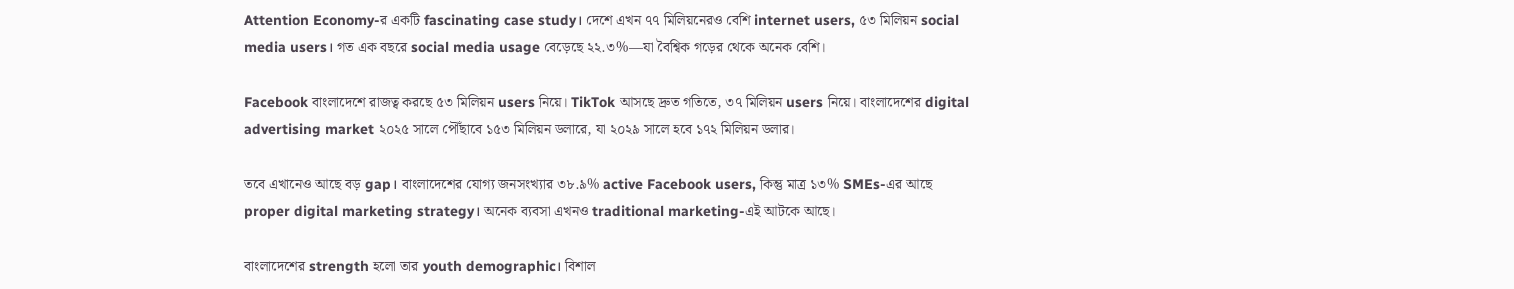Attention Economy-র একটি fascinating case study। দেশে এখন ৭৭ মিলিয়নেরও বেশি internet users, ৫৩ মিলিয়ন social media users। গত এক বছরে social media usage বেড়েছে ২২.৩%—যা বৈশ্বিক গড়ের থেকে অনেক বেশি।

Facebook বাংলাদেশে রাজত্ব করছে ৫৩ মিলিয়ন users নিয়ে। TikTok আসছে দ্রুত গতিতে, ৩৭ মিলিয়ন users নিয়ে। বাংলাদেশের digital advertising market ২০২৫ সালে পৌঁছাবে ১৫৩ মিলিয়ন ডলারে, যা ২০২৯ সালে হবে ১৭২ মিলিয়ন ডলার।

তবে এখানেও আছে বড় gap। বাংলাদেশের যোগ্য জনসংখ্যার ৩৮.৯% active Facebook users, কিন্তু মাত্র ১৩% SMEs-এর আছে proper digital marketing strategy। অনেক ব্যবসা এখনও traditional marketing-এই আটকে আছে।

বাংলাদেশের strength হলো তার youth demographic। বিশাল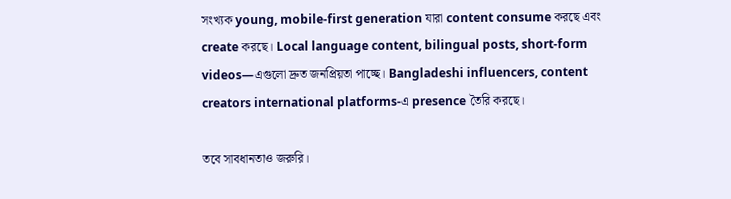সংখ্যক young, mobile-first generation যারা content consume করছে এবং create করছে। Local language content, bilingual posts, short-form videos—এগুলো দ্রুত জনপ্রিয়তা পাচ্ছে। Bangladeshi influencers, content creators international platforms-এ presence তৈরি করছে।

তবে সাবধানতাও জরুরি।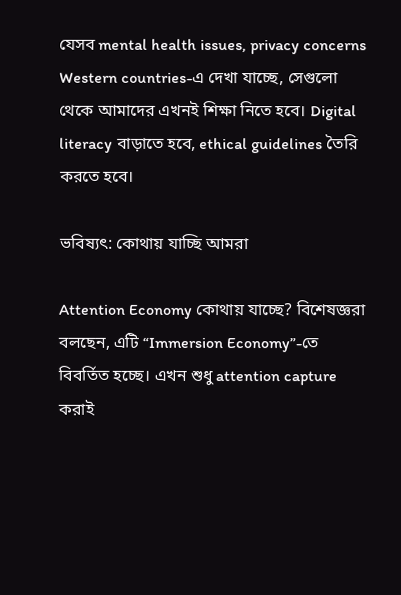যেসব mental health issues, privacy concerns Western countries-এ দেখা যাচ্ছে, সেগুলো থেকে আমাদের এখনই শিক্ষা নিতে হবে। Digital literacy বাড়াতে হবে, ethical guidelines তৈরি করতে হবে।

ভবিষ্যৎ: কোথায় যাচ্ছি আমরা

Attention Economy কোথায় যাচ্ছে? বিশেষজ্ঞরা বলছেন, এটি “Immersion Economy”-তে বিবর্তিত হচ্ছে। এখন শুধু attention capture করাই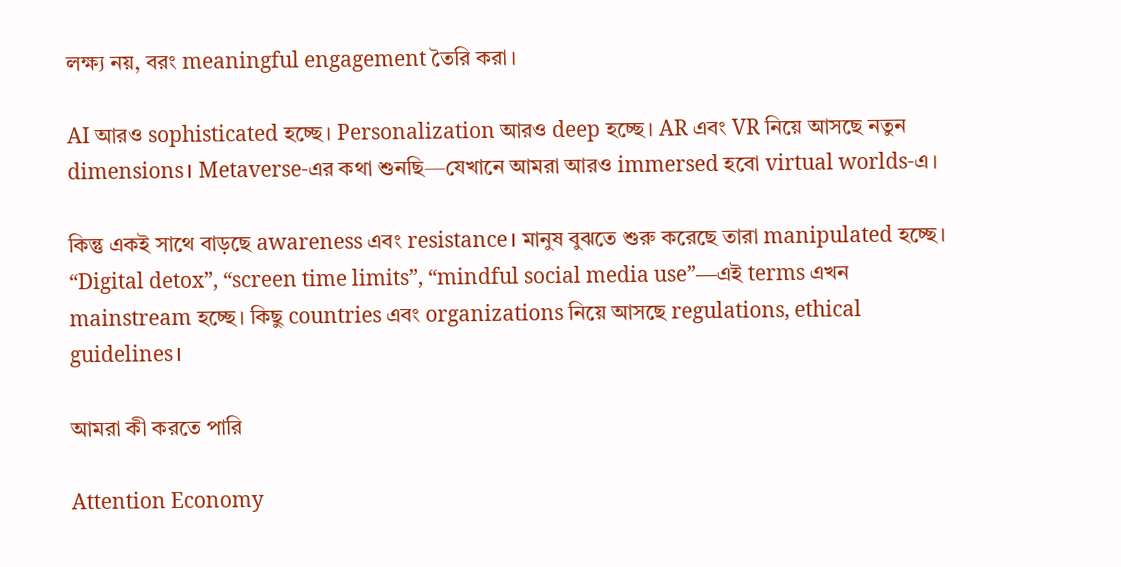লক্ষ্য নয়, বরং meaningful engagement তৈরি করা।

AI আরও sophisticated হচ্ছে। Personalization আরও deep হচ্ছে। AR এবং VR নিয়ে আসছে নতুন dimensions। Metaverse-এর কথা শুনছি—যেখানে আমরা আরও immersed হবো virtual worlds-এ।

কিন্তু একই সাথে বাড়ছে awareness এবং resistance। মানুষ বুঝতে শুরু করেছে তারা manipulated হচ্ছে। “Digital detox”, “screen time limits”, “mindful social media use”—এই terms এখন mainstream হচ্ছে। কিছু countries এবং organizations নিয়ে আসছে regulations, ethical guidelines।

আমরা কী করতে পারি

Attention Economy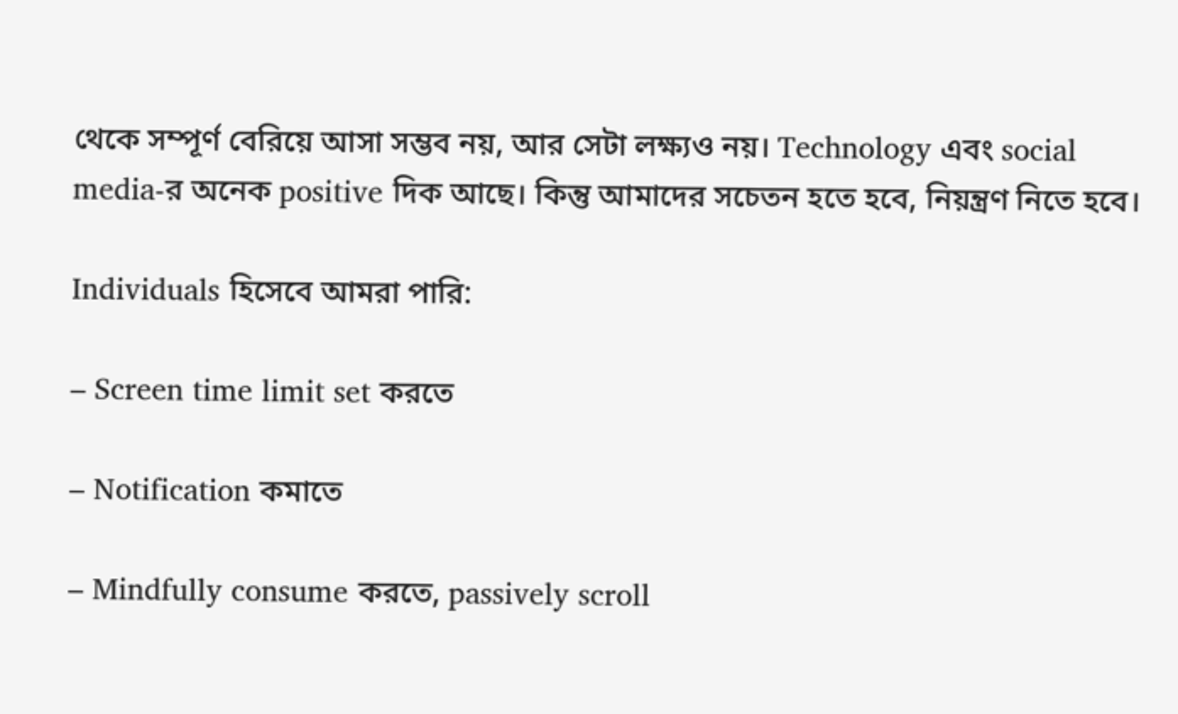থেকে সম্পূর্ণ বেরিয়ে আসা সম্ভব নয়, আর সেটা লক্ষ্যও নয়। Technology এবং social media-র অনেক positive দিক আছে। কিন্তু আমাদের সচেতন হতে হবে, নিয়ন্ত্রণ নিতে হবে।

Individuals হিসেবে আমরা পারি:

– Screen time limit set করতে

– Notification কমাতে

– Mindfully consume করতে, passively scroll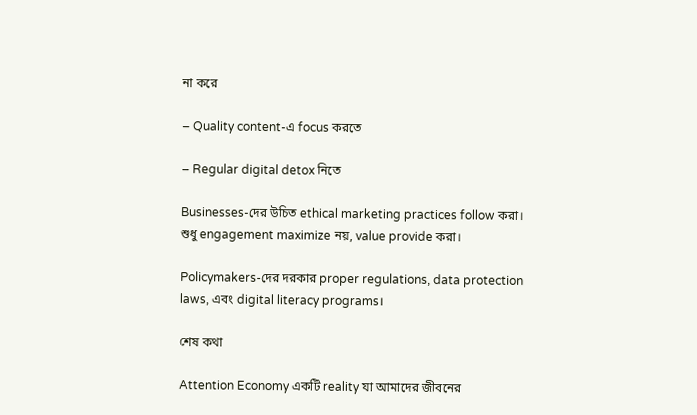না করে

– Quality content-এ focus করতে

– Regular digital detox নিতে

Businesses-দের উচিত ethical marketing practices follow করা। শুধু engagement maximize নয়, value provide করা।

Policymakers-দের দরকার proper regulations, data protection laws, এবং digital literacy programs।

শেষ কথা

Attention Economy একটি reality যা আমাদের জীবনের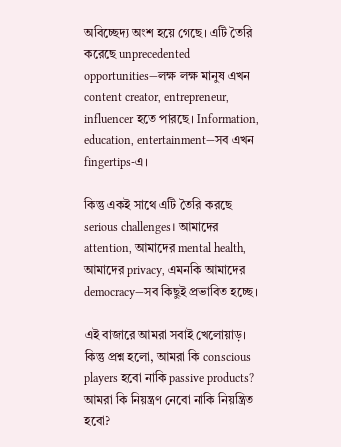অবিচ্ছেদ্য অংশ হয়ে গেছে। এটি তৈরি করেছে unprecedented opportunities—লক্ষ লক্ষ মানুষ এখন content creator, entrepreneur, influencer হতে পারছে। Information, education, entertainment—সব এখন fingertips-এ।

কিন্তু একই সাথে এটি তৈরি করছে serious challenges। আমাদের attention, আমাদের mental health, আমাদের privacy, এমনকি আমাদের democracy—সব কিছুই প্রভাবিত হচ্ছে।

এই বাজারে আমরা সবাই খেলোয়াড়। কিন্তু প্রশ্ন হলো, আমরা কি conscious players হবো নাকি passive products? আমরা কি নিয়ন্ত্রণ নেবো নাকি নিয়ন্ত্রিত হবো?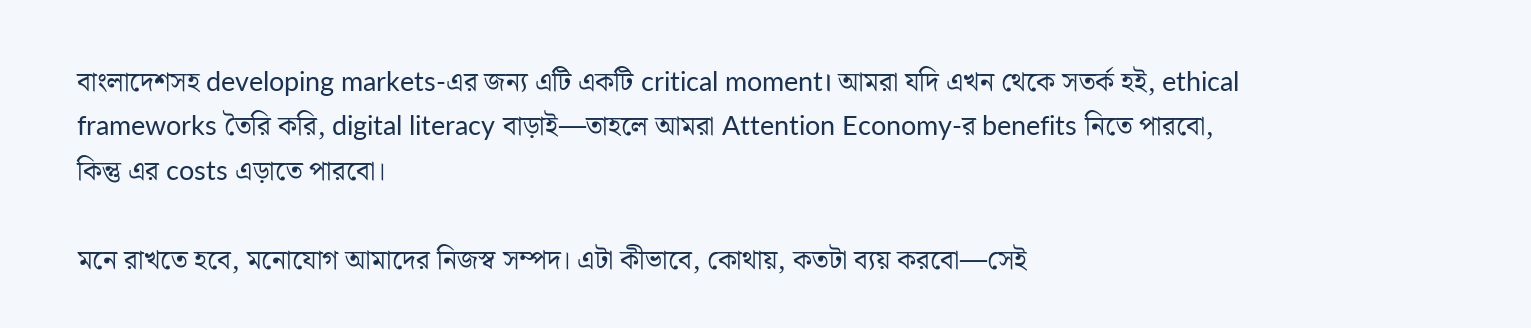বাংলাদেশসহ developing markets-এর জন্য এটি একটি critical moment। আমরা যদি এখন থেকে সতর্ক হই, ethical frameworks তৈরি করি, digital literacy বাড়াই—তাহলে আমরা Attention Economy-র benefits নিতে পারবো, কিন্তু এর costs এড়াতে পারবো।

মনে রাখতে হবে, মনোযোগ আমাদের নিজস্ব সম্পদ। এটা কীভাবে, কোথায়, কতটা ব্যয় করবো—সেই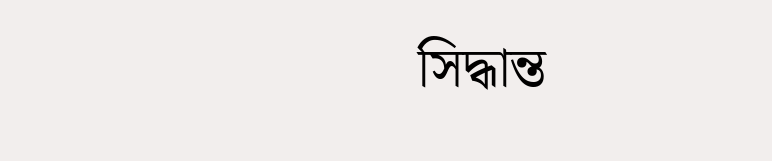সিদ্ধান্ত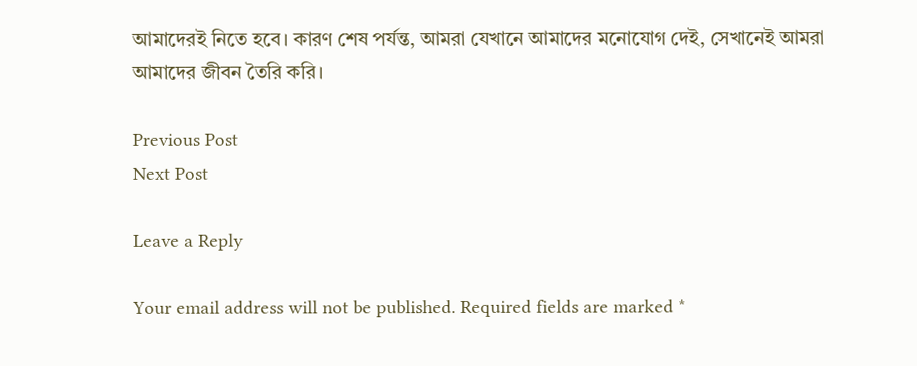আমাদেরই নিতে হবে। কারণ শেষ পর্যন্ত, আমরা যেখানে আমাদের মনোযোগ দেই, সেখানেই আমরা আমাদের জীবন তৈরি করি।

Previous Post
Next Post

Leave a Reply

Your email address will not be published. Required fields are marked *